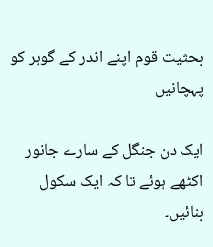بحثیت قوم اپنے اندر کے گوہر کو پہچانیں

ایک دن جنگل کے سارے جانور اکٹھے ہوئے تا کہ ایک سکول بنائیں۔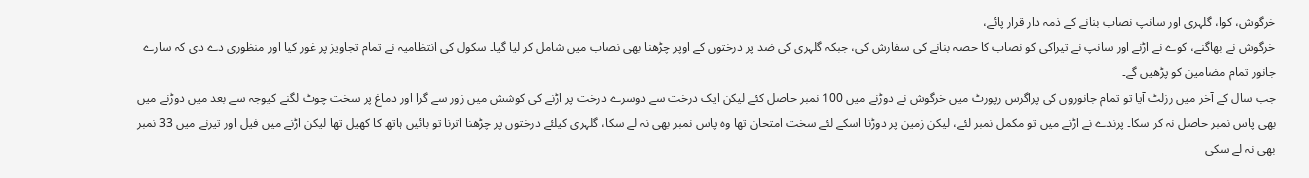خرگوش، کوا، گلہری اور سانپ نصاب بنانے کے ذمہ دار قرار پائے،
خرگوش نے بھاگنے، کوے نے اڑنے اور سانپ نے تیراکی کو نصاب کا حصہ بنانے کی سفارش کی، جبکہ گلہری کی ضد پر درختوں کے اوپر چڑھنا بھی نصاب میں شامل کر لیا گیا۔ سکول کی انتظامیہ نے تمام تجاویز پر غور کیا اور منظوری دے دی کہ سارے جانور تمام مضامین کو پڑھیں گے۔
جب سال کے آخر میں رزلٹ آیا تو تمام جانوروں کی پراگرس رپورٹ میں خرگوش نے دوڑنے میں 100 نمبر حاصل کئے لیکن ایک درخت سے دوسرے درخت پر اڑنے کی کوشش میں زور سے گرا اور دماغ پر سخت چوٹ لگنے کیوجہ سے بعد میں دوڑنے میں بھی پاس نمبر حاصل نہ کر سکا۔ پرندے نے اڑنے میں تو مکمل نمبر لئے، لیکن زمین پر دوڑنا اسکے لئے سخت امتحان تھا وہ پاس نمبر بھی نہ لے سکا، گلہری کیلئے درختوں پر چڑھنا اترنا تو بائیں ہاتھ کا کھیل تھا لیکن اڑنے میں فیل اور تیرنے میں 33 نمبر بھی نہ لے سکی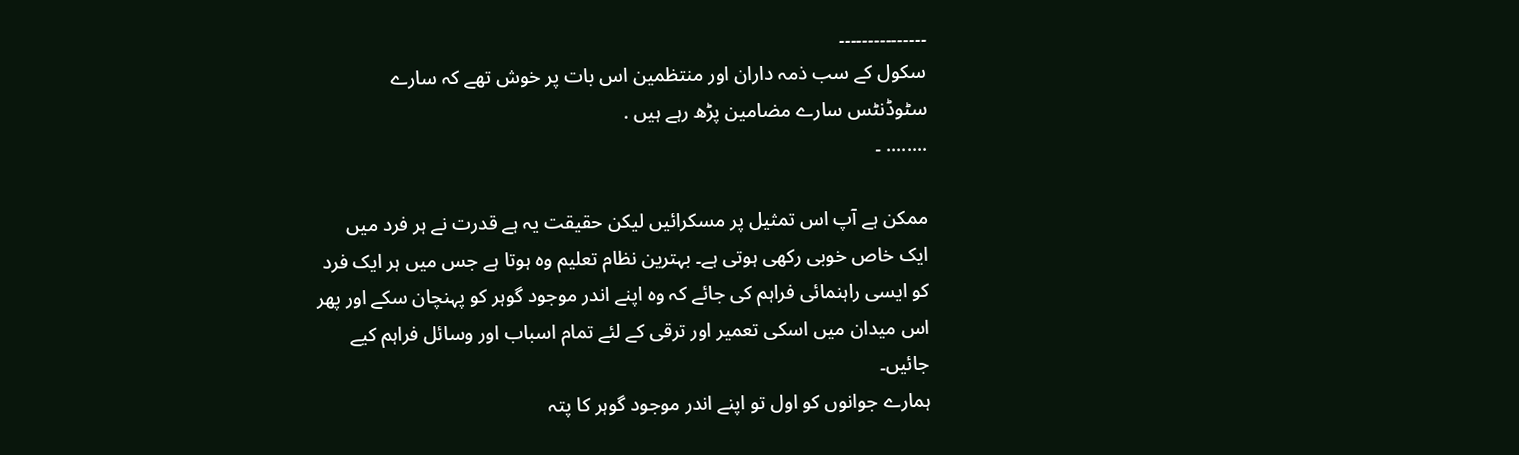۔۔۔۔۔۔۔۔۔۔۔۔۔۔۔
سکول کے سب ذمہ داران اور منتظمین اس بات پر خوش تھے کہ سارے سٹوڈنٹس سارے مضامین پڑھ رہے ہیں .
........ ۔

ممکن ہے آپ اس تمثیل پر مسکرائیں لیکن حقیقت یہ ہے قدرت نے ہر فرد میں ایک خاص خوبی رکھی ہوتی ہے۔ بہترین نظام تعلیم وہ ہوتا ہے جس میں ہر ایک فرد کو ایسی راہنمائی فراہم کی جائے کہ وہ اپنے اندر موجود گوہر کو پہنچان سکے اور پھر اس میدان میں اسکی تعمیر اور ترقی کے لئے تمام اسباب اور وسائل فراہم کیے جائیں۔
ہمارے جوانوں کو اول تو اپنے اندر موجود گوہر کا پتہ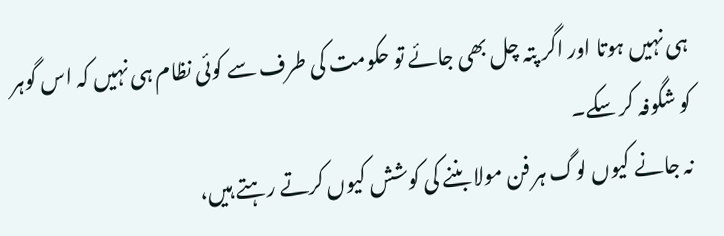ہی نہیں ہوتا اور اگر پتہ چل بھی جائے تو حکومت کی طرف سے کوئی نظام ہی نہیں کہ اس گوہر کو شگوفہ کر سکے۔
نہ جانے کیوں لوگ ہر فن مولا بننے کی کوشش کیوں کرتے رہتے ہیں،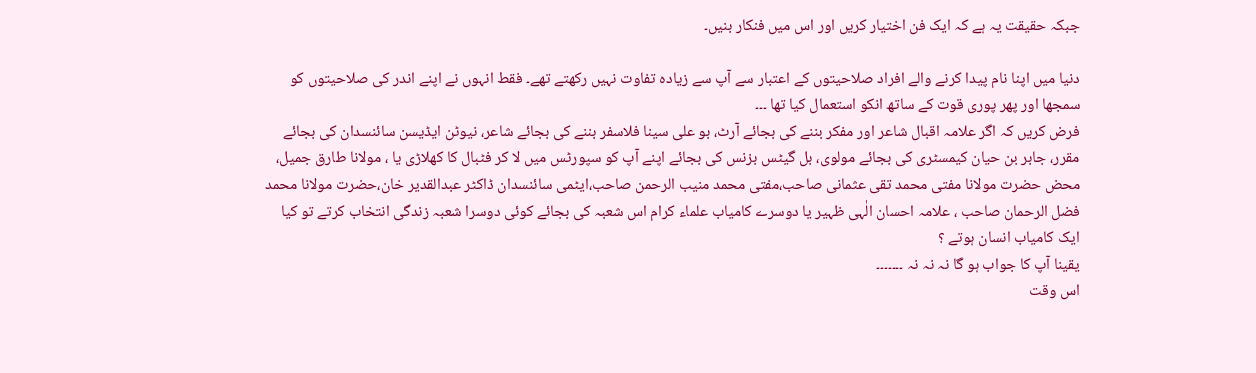جبکہ حقیقت یہ ہے کہ ایک فن اختیار کریں اور اس میں فنکار بنیں۔

دنیا میں اپنا نام پیدا کرنے والے افراد صلاحیتوں کے اعتبار سے آپ سے زیادہ تفاوت نہیں رکھتے تھے۔ فقط انہوں نے اپنے اندر کی صلاحیتوں کو سمجھا اور پھر پوری قوت کے ساتھ انکو استعمال کیا تھا ۔۔۔
فرض کریں کہ اگر علامہ اقبال شاعر اور مفکر بننے کی بجائے آرٹ، بو علی سینا فلاسفر بننے کی بجائے شاعر، نیوٹن ایڈیسن سائنسدان کی بجائے مقرر، جابر بن حیان کیمسٹری کی بجائے مولوی، بل گیٹس بزنس کی بجائے اپنے آپ کو سپورٹس میں لا کر فٹبال کا کھلاڑی یا ، مولانا طارق جمیل، محض حضرت مولانا مفتی محمد تقی عثمانی صاحب،مفتی محمد منیب الرحمن صاحب،ایٹمی سائنسدان ڈاکٹر عبدالقدیر خان،حضرت مولانا محمد فضل الرحمان صاحب ، علامہ احسان الٰہی ظہیر یا دوسرے کامیاب علماء کرام اس شعبہ کی بجائے کوئی دوسرا شعبہ زندگی انتخاب کرتے تو کیا ایک کامیاب انسان ہوتے ؟
یقینا آپ کا جواب ہو گا نہ نہ نہ ۔۔۔۔۔۔۔
اس وقت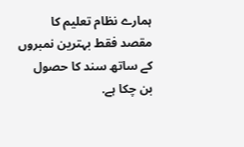ہمارے نظام تعلیم کا مقصد فقط بہترین نمبروں کے ساتھ سند کا حصول بن چکا ہے.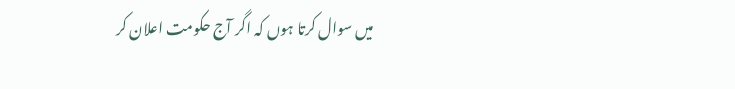میں سوال کرتا ہوں کہ اگر آج حکومت اعلان کر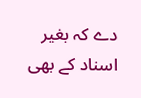دے کہ بغیر اسناد کے بھی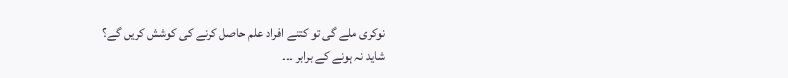نوکری ملے گی تو کتنے افراد علم حاصل کرنے کی کوشش کریں گے؟
شاید نہ ہونے کے برابر ۔۔۔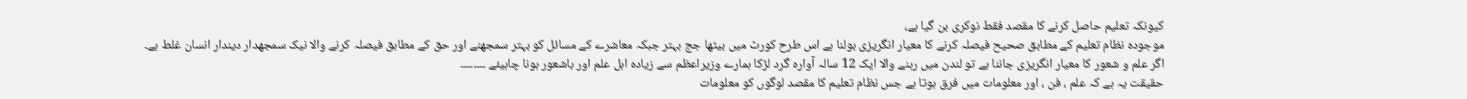کیونکہ تعلیم حاصل کرنے کا مقصد فقط نوکری بن گیا ہے،
موجودہ نظام تعلیم کے مطابق صحیح فیصلہ کرنے کا معیار انگریزی بولنا ہے اس طرح کورٹ میں بیٹھا جج بہتر جبکہ معاشرے کے مسائل کو بہتر سمجھنے اور حق کے مطابق فیصلہ کرنے والا نیک سمجھدار دیندار انسان غلط ہے۔
اگر علم و شعور کا معیار انگریزی جاننا ہے تو لندن میں رہنے والا ایک 12 سالہ آوارہ گرد لڑکا ہمارے وزیراعظم سے زیادہ اہل علم اور باشعور ہونا چاہیئے ۔۔۔۔۔۔۔۔
حقیقت یہ ہے کہ علم ، فن ، اور معلومات میں فرق ہوتا ہے جس نظام تعلیم کا مقصد لوگوں کو معلومات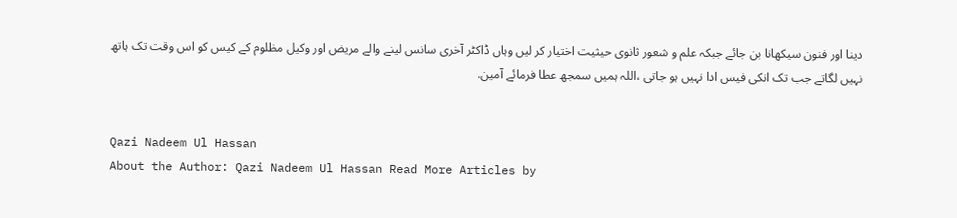دینا اور فنون سیکھانا بن جائے جبکہ علم و شعور ثانوی حیثیت اختیار کر لیں وہاں ڈاکٹر آخری سانس لینے والے مریض اور وکیل مظلوم کے کیس کو اس وقت تک ہاتھ نہیں لگاتے جب تک انکی فیس ادا نہیں ہو جاتی ،اللہ ہمیں سمجھ عطا فرمائے آمین.


Qazi Nadeem Ul Hassan
About the Author: Qazi Nadeem Ul Hassan Read More Articles by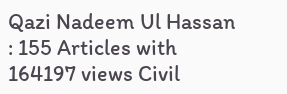Qazi Nadeem Ul Hassan : 155 Articles with 164197 views Civil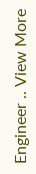Engineer .. View More